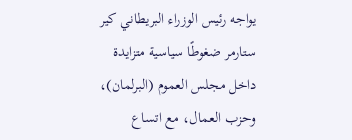يواجه رئيس الوزراء البريطاني كير ستارمر ضغوطًا سياسية متزايدة داخل مجلس العموم (البرلمان)، وحزب العمال، مع اتساع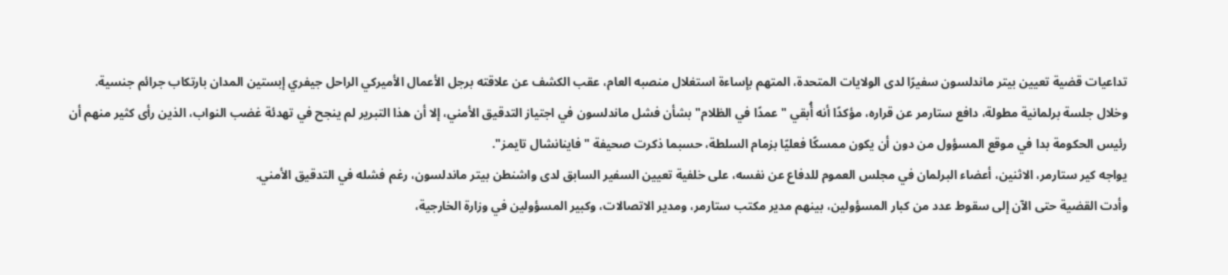تداعيات قضية تعيين بيتر ماندلسون سفيرًا لدى الولايات المتحدة، المتهم بإساءة استغلال منصبه العام، عقب الكشف عن علاقته برجل الأعمال الأميركي الراحل جيفري إبستين المدان بارتكاب جرائم جنسية.
وخلال جلسة برلمانية مطولة، دافع ستارمر عن قراره، مؤكدًا أنه أُبقي "عمدًا في الظلام" بشأن فشل ماندلسون في اجتياز التدقيق الأمني، إلا أن هذا التبرير لم ينجح في تهدئة غضب النواب، الذين رأى كثير منهم أن رئيس الحكومة بدا في موقع المسؤول من دون أن يكون ممسكًا فعليًا بزمام السلطة، حسبما ذكرت صحيفة "فاينانشال تايمز".
يواجه كير ستارمر، الاثنين، أعضاء البرلمان في مجلس العموم للدفاع عن نفسه، على خلفية تعيين السفير السابق لدى واشنطن بيتر ماندلسون، رغم فشله في التدقيق الأمني.
وأدت القضية حتى الآن إلى سقوط عدد من كبار المسؤولين، بينهم مدير مكتب ستارمر، ومدير الاتصالات، وكبير المسؤولين في وزارة الخارجية،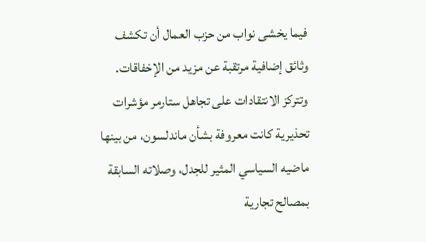فيما يخشى نواب من حزب العمال أن تكشف وثائق إضافية مرتقبة عن مزيد من الإخفاقات.
وتتركز الانتقادات على تجاهل ستارمر مؤشرات تحذيرية كانت معروفة بشأن ماندلسون، من بينها ماضيه السياسي المثير للجدل، وصلاته السابقة بمصالح تجارية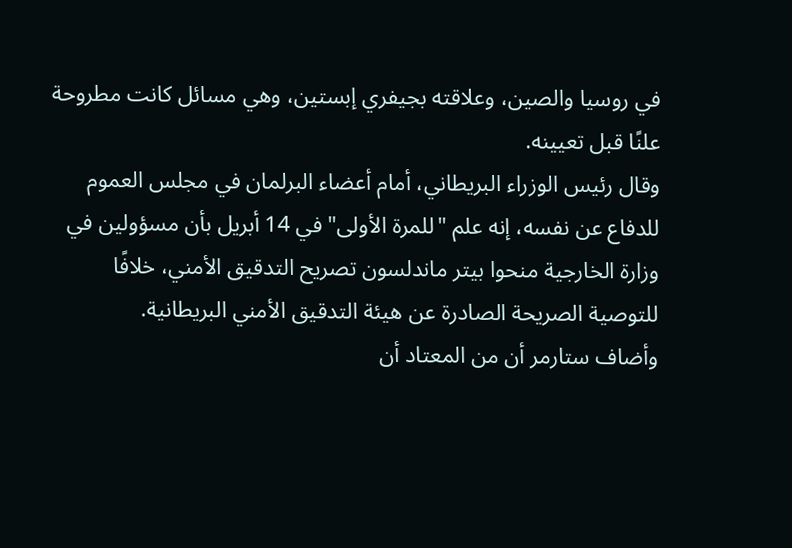في روسيا والصين، وعلاقته بجيفري إبستين، وهي مسائل كانت مطروحة علنًا قبل تعيينه.
وقال رئيس الوزراء البريطاني، أمام أعضاء البرلمان في مجلس العموم للدفاع عن نفسه، إنه علم "للمرة الأولى" في 14 أبريل بأن مسؤولين في وزارة الخارجية منحوا بيتر ماندلسون تصريح التدقيق الأمني، خلافًا للتوصية الصريحة الصادرة عن هيئة التدقيق الأمني البريطانية.
وأضاف ستارمر أن من المعتاد أن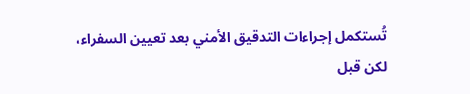تُستكمل إجراءات التدقيق الأمني بعد تعيين السفراء، لكن قبل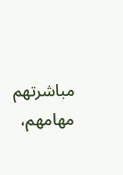مباشرتهم مهامهم،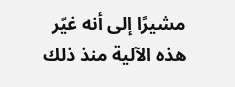مشيرًا إلى أنه غيّر هذه الآلية منذ ذلك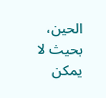الحين، بحيث لا يمكن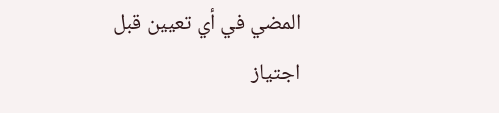المضي في أي تعيين قبل اجتياز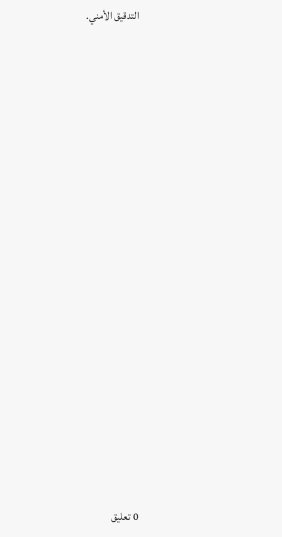التدقيق الأمني.


















0 تعليق